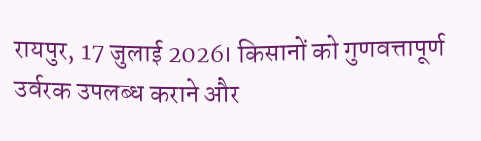रायपुर, 17 जुलाई 2026। किसानों को गुणवत्तापूर्ण उर्वरक उपलब्ध कराने और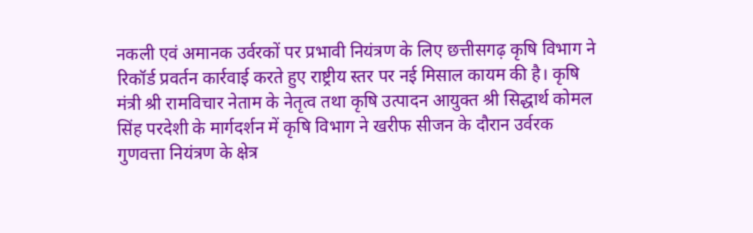नकली एवं अमानक उर्वरकों पर प्रभावी नियंत्रण के लिए छत्तीसगढ़ कृषि विभाग ने रिकॉर्ड प्रवर्तन कार्रवाई करते हुए राष्ट्रीय स्तर पर नई मिसाल कायम की है। कृषि मंत्री श्री रामविचार नेताम के नेतृत्व तथा कृषि उत्पादन आयुक्त श्री सिद्धार्थ कोमल सिंह परदेशी के मार्गदर्शन में कृषि विभाग ने खरीफ सीजन के दौरान उर्वरक गुणवत्ता नियंत्रण के क्षेत्र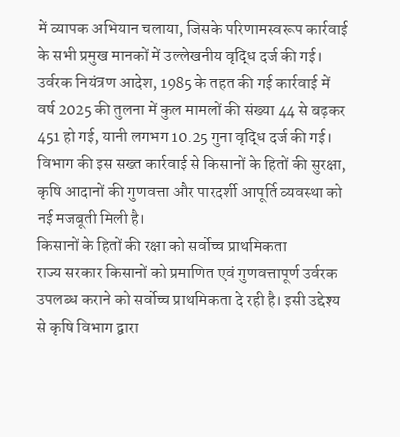में व्यापक अभियान चलाया, जिसके परिणामस्वरूप कार्रवाई के सभी प्रमुख मानकों में उल्लेखनीय वृद्धि दर्ज की गई।
उर्वरक नियंत्रण आदेश, 1985 के तहत की गई कार्रवाई में वर्ष 2025 की तुलना में कुल मामलों की संख्या 44 से बढ़कर 451 हो गई, यानी लगभग 10.25 गुना वृद्धि दर्ज की गई। विभाग की इस सख्त कार्रवाई से किसानों के हितों की सुरक्षा, कृषि आदानों की गुणवत्ता और पारदर्शी आपूर्ति व्यवस्था को नई मजबूती मिली है।
किसानों के हितों की रक्षा को सर्वोच्च प्राथमिकता
राज्य सरकार किसानों को प्रमाणित एवं गुणवत्तापूर्ण उर्वरक उपलब्ध कराने को सर्वोच्च प्राथमिकता दे रही है। इसी उद्देश्य से कृषि विभाग द्वारा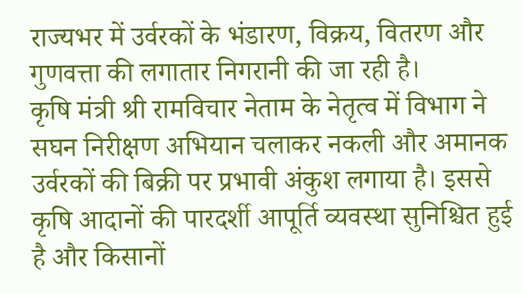राज्यभर में उर्वरकों के भंडारण, विक्रय, वितरण और गुणवत्ता की लगातार निगरानी की जा रही है।
कृषि मंत्री श्री रामविचार नेताम के नेतृत्व में विभाग ने सघन निरीक्षण अभियान चलाकर नकली और अमानक उर्वरकों की बिक्री पर प्रभावी अंकुश लगाया है। इससे कृषि आदानों की पारदर्शी आपूर्ति व्यवस्था सुनिश्चित हुई है और किसानों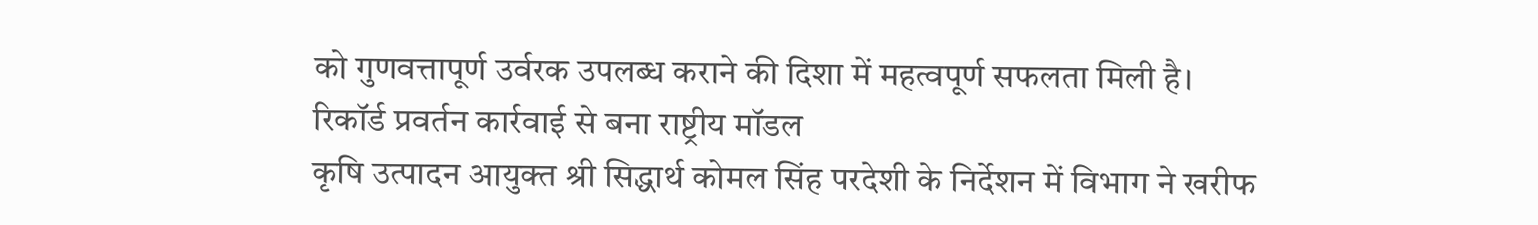को गुणवत्तापूर्ण उर्वरक उपलब्ध कराने की दिशा में महत्वपूर्ण सफलता मिली है।
रिकॉर्ड प्रवर्तन कार्रवाई से बना राष्ट्रीय मॉडल
कृषि उत्पादन आयुक्त श्री सिद्धार्थ कोमल सिंह परदेशी के निर्देशन में विभाग ने खरीफ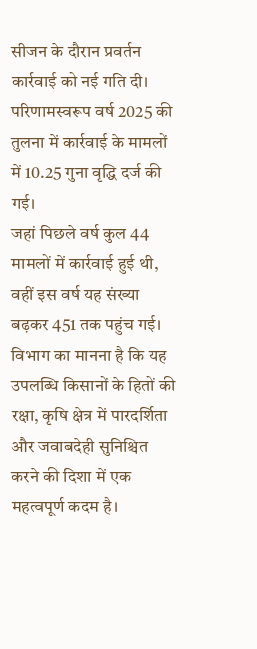सीजन के दौरान प्रवर्तन कार्रवाई को नई गति दी। परिणामस्वरूप वर्ष 2025 की तुलना में कार्रवाई के मामलों में 10.25 गुना वृद्धि दर्ज की गई।
जहां पिछले वर्ष कुल 44 मामलों में कार्रवाई हुई थी, वहीं इस वर्ष यह संख्या बढ़कर 451 तक पहुंच गई। विभाग का मानना है कि यह उपलब्धि किसानों के हितों की रक्षा, कृषि क्षेत्र में पारदर्शिता और जवाबदेही सुनिश्चित करने की दिशा में एक महत्वपूर्ण कदम है।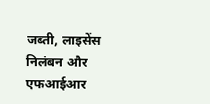जब्ती, लाइसेंस निलंबन और एफआईआर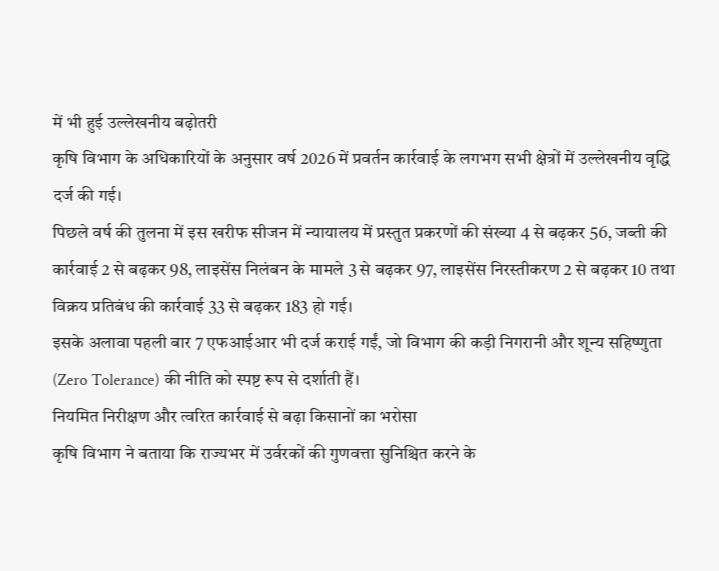में भी हुई उल्लेखनीय बढ़ोतरी
कृषि विभाग के अधिकारियों के अनुसार वर्ष 2026 में प्रवर्तन कार्रवाई के लगभग सभी क्षेत्रों में उल्लेखनीय वृद्धि दर्ज की गई।
पिछले वर्ष की तुलना में इस खरीफ सीजन में न्यायालय में प्रस्तुत प्रकरणों की संख्या 4 से बढ़कर 56, जब्ती की कार्रवाई 2 से बढ़कर 98, लाइसेंस निलंबन के मामले 3 से बढ़कर 97, लाइसेंस निरस्तीकरण 2 से बढ़कर 10 तथा विक्रय प्रतिबंध की कार्रवाई 33 से बढ़कर 183 हो गई।
इसके अलावा पहली बार 7 एफआईआर भी दर्ज कराई गईं, जो विभाग की कड़ी निगरानी और शून्य सहिष्णुता (Zero Tolerance) की नीति को स्पष्ट रूप से दर्शाती हैं।
नियमित निरीक्षण और त्वरित कार्रवाई से बढ़ा किसानों का भरोसा
कृषि विभाग ने बताया कि राज्यभर में उर्वरकों की गुणवत्ता सुनिश्चित करने के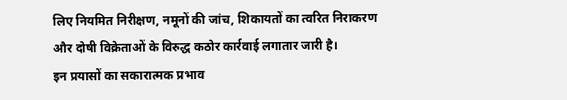लिए नियमित निरीक्षण, नमूनों की जांच, शिकायतों का त्वरित निराकरण और दोषी विक्रेताओं के विरुद्ध कठोर कार्रवाई लगातार जारी है।
इन प्रयासों का सकारात्मक प्रभाव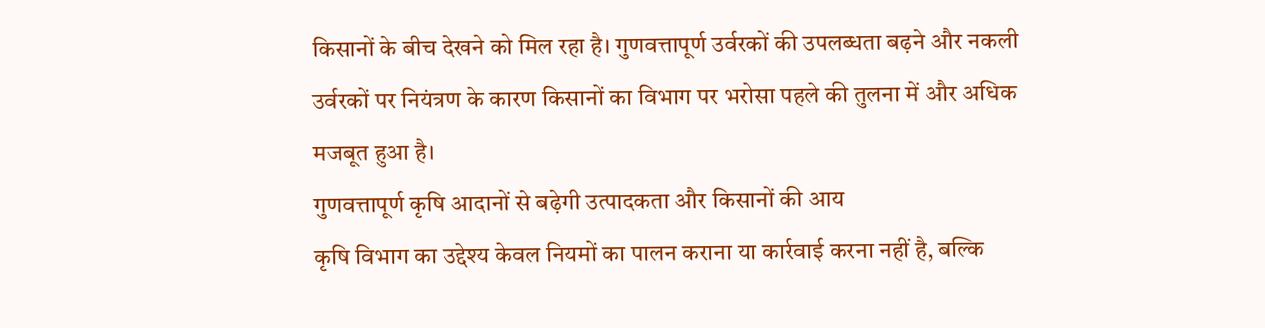किसानों के बीच देखने को मिल रहा है। गुणवत्तापूर्ण उर्वरकों की उपलब्धता बढ़ने और नकली उर्वरकों पर नियंत्रण के कारण किसानों का विभाग पर भरोसा पहले की तुलना में और अधिक मजबूत हुआ है।
गुणवत्तापूर्ण कृषि आदानों से बढ़ेगी उत्पादकता और किसानों की आय
कृषि विभाग का उद्देश्य केवल नियमों का पालन कराना या कार्रवाई करना नहीं है, बल्कि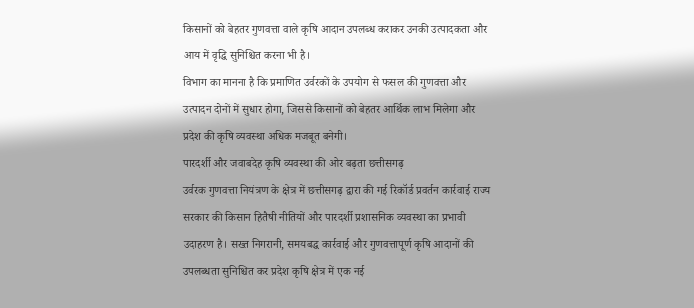किसानों को बेहतर गुणवत्ता वाले कृषि आदान उपलब्ध कराकर उनकी उत्पादकता और आय में वृद्धि सुनिश्चित करना भी है।
विभाग का मानना है कि प्रमाणित उर्वरकों के उपयोग से फसल की गुणवत्ता और उत्पादन दोनों में सुधार होगा, जिससे किसानों को बेहतर आर्थिक लाभ मिलेगा और प्रदेश की कृषि व्यवस्था अधिक मजबूत बनेगी।
पारदर्शी और जवाबदेह कृषि व्यवस्था की ओर बढ़ता छत्तीसगढ़
उर्वरक गुणवत्ता नियंत्रण के क्षेत्र में छत्तीसगढ़ द्वारा की गई रिकॉर्ड प्रवर्तन कार्रवाई राज्य सरकार की किसान हितैषी नीतियों और पारदर्शी प्रशासनिक व्यवस्था का प्रभावी उदाहरण है। सख्त निगरानी, समयबद्ध कार्रवाई और गुणवत्तापूर्ण कृषि आदानों की उपलब्धता सुनिश्चित कर प्रदेश कृषि क्षेत्र में एक नई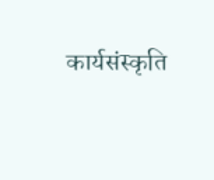कार्यसंस्कृति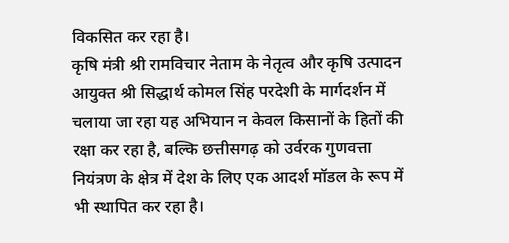विकसित कर रहा है।
कृषि मंत्री श्री रामविचार नेताम के नेतृत्व और कृषि उत्पादन आयुक्त श्री सिद्धार्थ कोमल सिंह परदेशी के मार्गदर्शन में चलाया जा रहा यह अभियान न केवल किसानों के हितों की रक्षा कर रहा है, बल्कि छत्तीसगढ़ को उर्वरक गुणवत्ता नियंत्रण के क्षेत्र में देश के लिए एक आदर्श मॉडल के रूप में भी स्थापित कर रहा है।